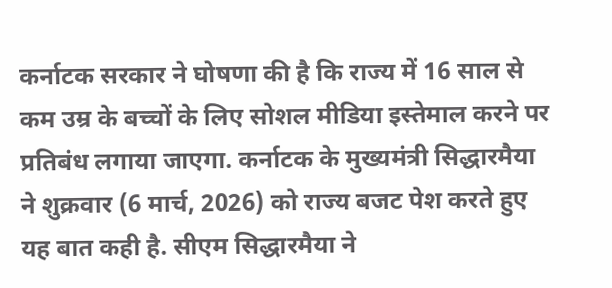कर्नाटक सरकार ने घोषणा की है कि राज्य में 16 साल से कम उम्र के बच्चों के लिए सोशल मीडिया इस्तेमाल करने पर प्रतिबंध लगाया जाएगा. कर्नाटक के मुख्यमंत्री सिद्धारमैया ने शुक्रवार (6 मार्च, 2026) को राज्य बजट पेश करते हुए यह बात कही है. सीएम सिद्धारमैया ने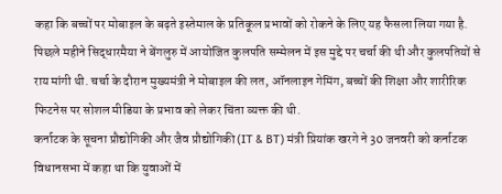कहा कि बच्चों पर मोबाइल के बढ़ते इस्तेमाल के प्रतिकूल प्रभावों को रोकने के लिए यह फैसला लिया गया है.
पिछले महीने सिद्धारमैया ने बेंगलुरु में आयोजित कुलपति सम्मेलन में इस मुद्दे पर चर्चा की थी और कुलपतियों से राय मांगी थी. चर्चा के दौरान मुख्यमंत्री ने मोबाइल की लत, ऑनलाइन गेमिंग, बच्चों की शिक्षा और शारीरिक फिटनेस पर सोशल मीडिया के प्रभाव को लेकर चिंता व्यक्त की थी.
कर्नाटक के सूचना प्रौद्योगिकी और जैव प्रौद्योगिकी (IT & BT) मंत्री प्रियांक खरगे ने 30 जनवरी को कर्नाटक विधानसभा में कहा था कि युवाओं में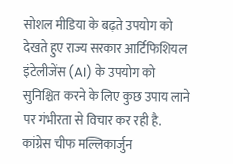सोशल मीडिया के बढ़ते उपयोग को देखते हुए राज्य सरकार आर्टिफिशियल इंटेलीजेंस (AI) के उपयोग को सुनिश्चित करने के लिए कुछ उपाय लाने पर गंभीरता से विचार कर रही है.
कांग्रेस चीफ मल्लिकार्जुन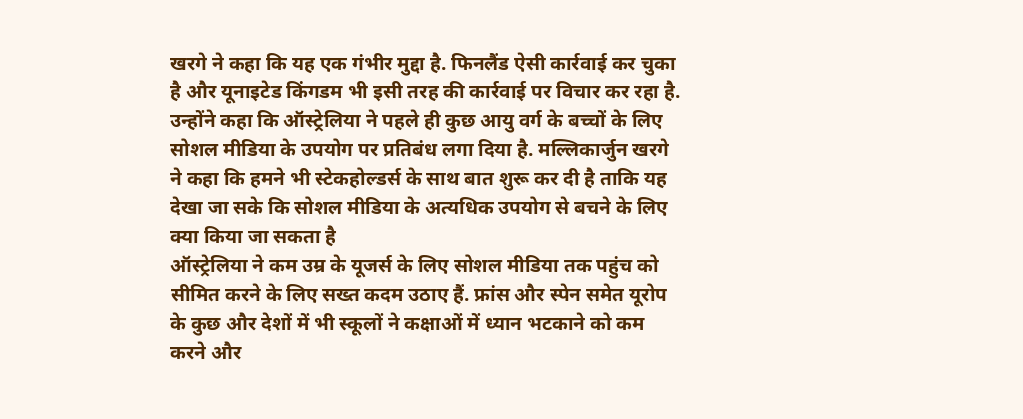खरगे ने कहा कि यह एक गंभीर मुद्दा है. फिनलैंड ऐसी कार्रवाई कर चुका है और यूनाइटेड किंगडम भी इसी तरह की कार्रवाई पर विचार कर रहा है. उन्होंने कहा कि ऑस्ट्रेलिया ने पहले ही कुछ आयु वर्ग के बच्चों के लिए सोशल मीडिया के उपयोग पर प्रतिबंध लगा दिया है. मल्लिकार्जुन खरगे ने कहा कि हमने भी स्टेकहोल्डर्स के साथ बात शुरू कर दी है ताकि यह देखा जा सके कि सोशल मीडिया के अत्यधिक उपयोग से बचने के लिए क्या किया जा सकता है
ऑस्ट्रेलिया ने कम उम्र के यूजर्स के लिए सोशल मीडिया तक पहुंच को सीमित करने के लिए सख्त कदम उठाए हैं. फ्रांस और स्पेन समेत यूरोप के कुछ और देशों में भी स्कूलों ने कक्षाओं में ध्यान भटकाने को कम करने और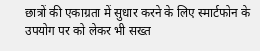छात्रों की एकाग्रता में सुधार करने के लिए स्मार्टफोन के उपयोग पर को लेकर भी सख्त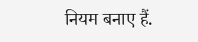नियम बनाए हैं.